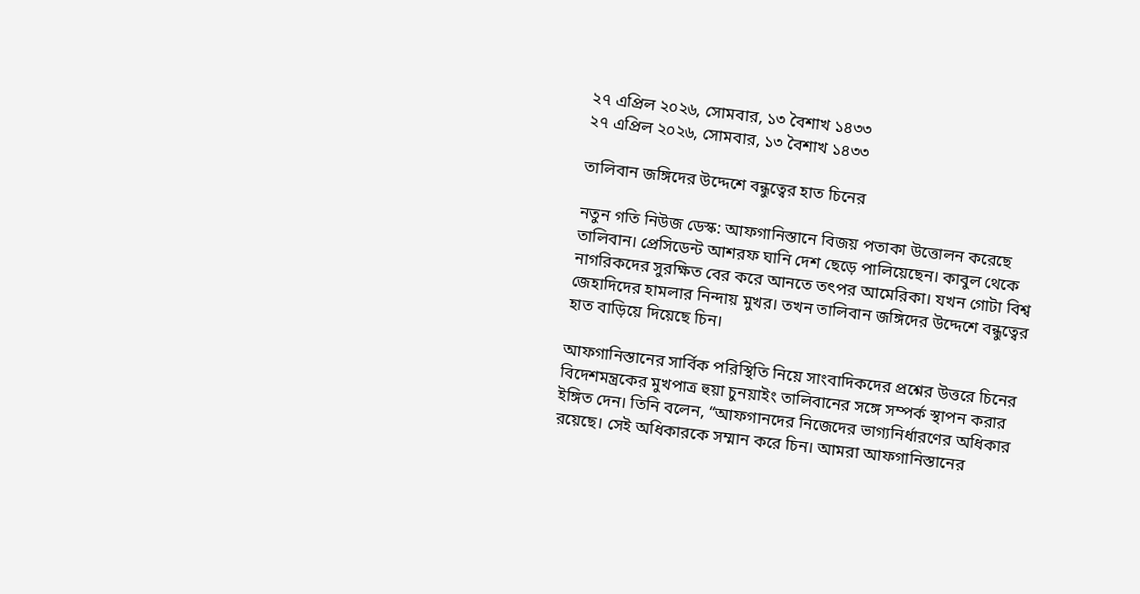২৭ এপ্রিল ২০২৬, সোমবার, ১৩ বৈশাখ ১৪৩৩
২৭ এপ্রিল ২০২৬, সোমবার, ১৩ বৈশাখ ১৪৩৩

তালিবান জঙ্গিদের উদ্দেশে বন্ধুত্বের হাত চিনের

নতুন গতি নিউজ ডেস্ক: আফগানিস্তানে বিজয় পতাকা উত্তোলন করেছে তালিবান। প্রেসিডেন্ট আশরফ ঘানি দেশ ছেড়ে পালিয়েছেন। কাবুল থেকে নাগরিকদের সুরক্ষিত বের করে আনতে তৎপর আমেরিকা। যখন গোটা বিশ্ব জেহাদিদের হামলার নিন্দায় মুখর। তখন তালিবান জঙ্গিদের উদ্দেশে বন্ধুত্বের হাত বাড়িয়ে দিয়েছে চিন।

আফগানিস্তানের সার্বিক পরিস্থিতি নিয়ে সাংবাদিকদের প্রশ্নের উত্তরে চিনের বিদেশমন্ত্রকের মুখপাত্র হুয়া চুনয়াইং তালিবানের সঙ্গে সম্পর্ক স্থাপন করার ইঙ্গিত দেন। তিনি বলেন, “আফগানদের নিজেদের ভাগ্যনির্ধারণের অধিকার রয়েছে। সেই অধিকারকে সম্মান করে চিন। আমরা আফগানিস্তানের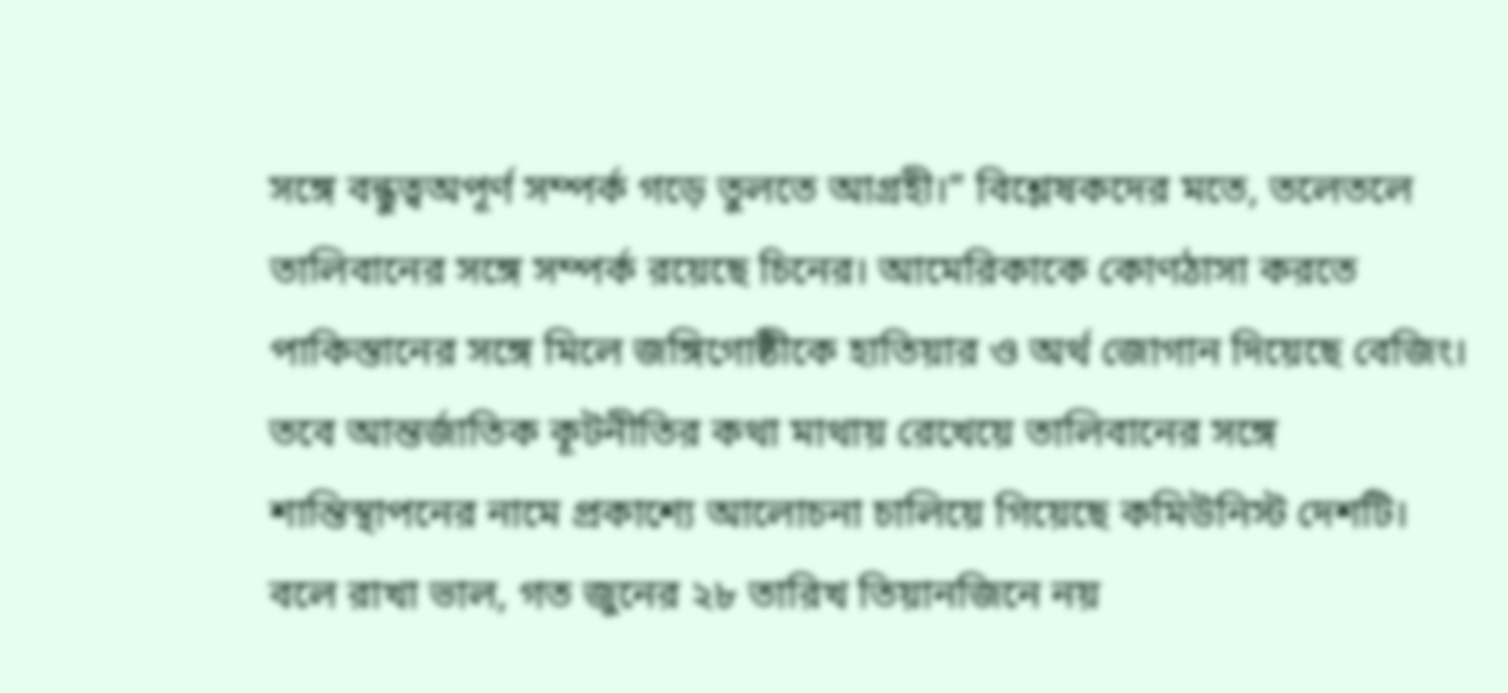সঙ্গে বন্ধুত্বঅপূর্ণ সম্পর্ক গড়ে তুলতে আগ্রহী।” বিশ্লেষকদের মতে, তলেতলে তালিবানের সঙ্গে সম্পর্ক রয়েছে চিনের। আমেরিকাকে কোণঠাসা করতে পাকিস্তানের সঙ্গে মিলে জঙ্গিগোষ্ঠীকে হাতিয়ার ও অর্থ জোগান দিয়েছে বেজিং। তবে আন্তর্জাতিক কূটনীতির কথা মাথায় রেখেয়ে তালিবানের সঙ্গে শান্তিস্থাপনের নামে প্রকাশ্যে আলোচনা চালিয়ে গিয়েছে কমিউনিস্ট দেশটি। বলে রাখা ভাল, গত জুনের ২৮ তারিখ তিয়ানজিনে নয়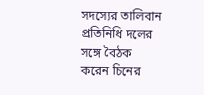সদস্যের তালিবান প্রতিনিধি দলের সঙ্গে বৈঠক করেন চিনের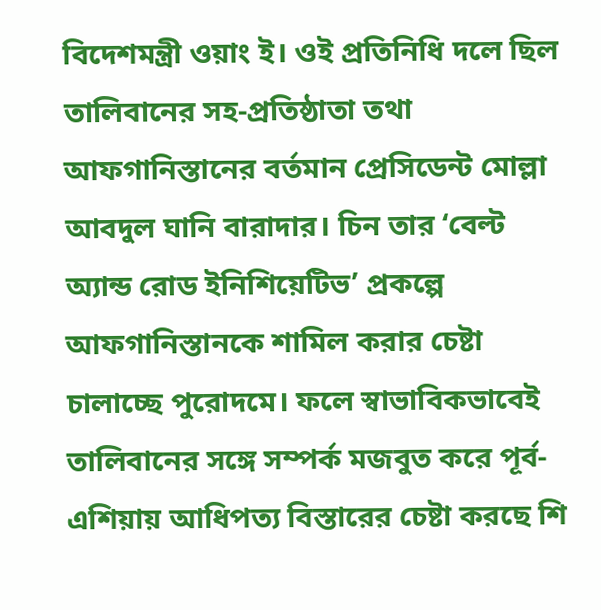বিদেশমন্ত্রী ওয়াং ই। ওই প্রতিনিধি দলে ছিল তালিবানের সহ-প্রতিষ্ঠাতা তথা আফগানিস্তানের বর্তমান প্রেসিডেন্ট মোল্লা আবদুল ঘানি বারাদার। চিন তার ‘বেল্ট অ্যান্ড রোড ইনিশিয়েটিভ’ প্রকল্পে আফগানিস্তানকে শামিল করার চেষ্টা চালাচ্ছে পুরোদমে। ফলে স্বাভাবিকভাবেই তালিবানের সঙ্গে সম্পর্ক মজবুত করে পূর্ব-এশিয়ায় আধিপত্য বিস্তারের চেষ্টা করছে শি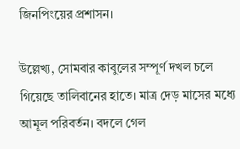জিনপিংয়ের প্রশাসন।

উল্লেখ্য, সোমবার কাবুলের সম্পূর্ণ দখল চলে গিয়েছে তালিবানের হাতে। মাত্র দেড় মাসের মধ্যে আমূল পরিবর্তন। বদলে গেল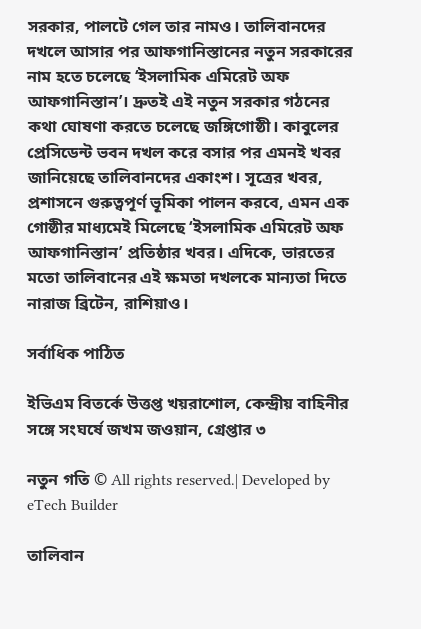সরকার, পালটে গেল তার নামও। তালিবানদের দখলে আসার পর আফগানিস্তানের নতুন সরকারের নাম হতে চলেছে ‘ইসলামিক এমিরেট অফ আফগানিস্তান’। দ্রুতই এই নতুন সরকার গঠনের কথা ঘোষণা করতে চলেছে জঙ্গিগোষ্ঠী। কাবুলের প্রেসিডেন্ট ভবন দখল করে বসার পর এমনই খবর জানিয়েছে তালিবানদের একাংশ। সূত্রের খবর, প্রশাসনে গুরুত্বপূর্ণ ভূমিকা পালন করবে, এমন এক গোষ্ঠীর মাধ্যমেই মিলেছে ‘ইসলামিক এমিরেট অফ আফগানিস্তান’ প্রতিষ্ঠার খবর। এদিকে, ভারতের মতো তালিবানের এই ক্ষমতা দখলকে মান্যতা দিতে নারাজ ব্রিটেন, রাশিয়াও।

সর্বাধিক পাঠিত

ইভিএম বিতর্কে উত্তপ্ত খয়রাশোল, কেন্দ্রীয় বাহিনীর সঙ্গে সংঘর্ষে জখম জওয়ান, গ্রেপ্তার ৩

নতুন গতি © All rights reserved.| Developed by eTech Builder

তালিবান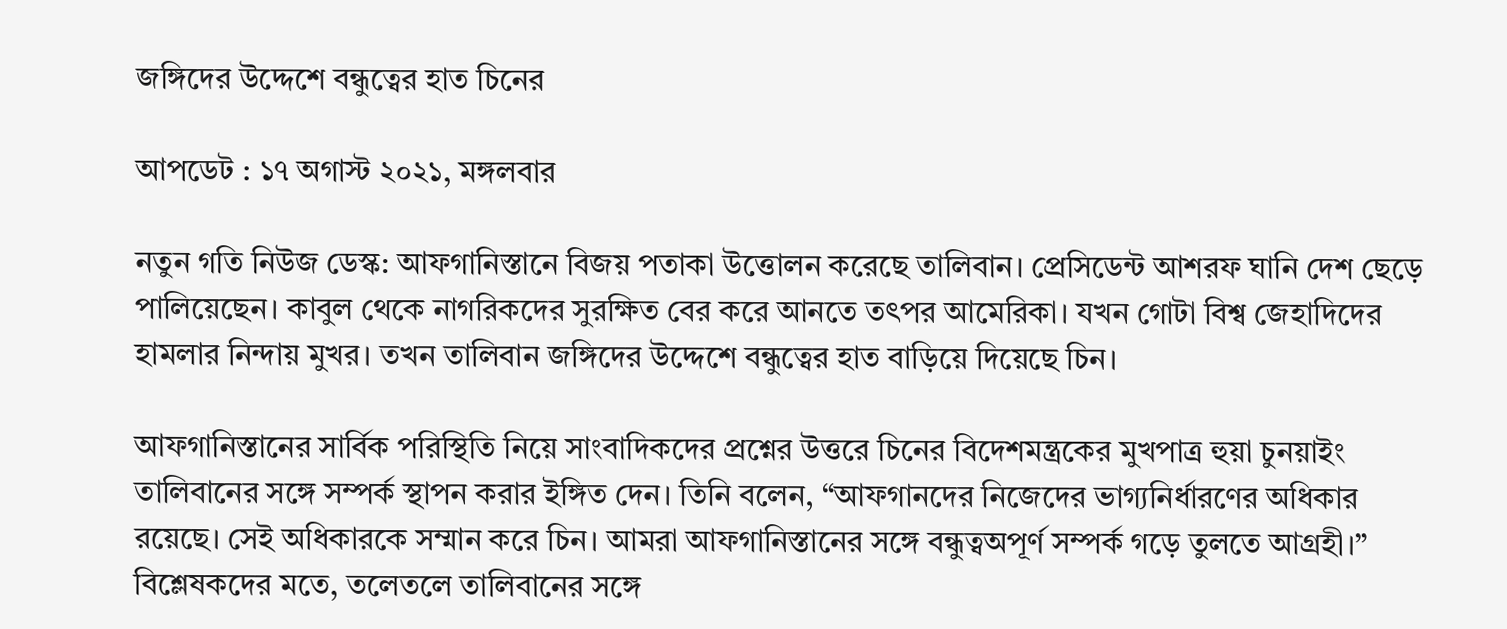জঙ্গিদের উদ্দেশে বন্ধুত্বের হাত চিনের

আপডেট : ১৭ অগাস্ট ২০২১, মঙ্গলবার

নতুন গতি নিউজ ডেস্ক: আফগানিস্তানে বিজয় পতাকা উত্তোলন করেছে তালিবান। প্রেসিডেন্ট আশরফ ঘানি দেশ ছেড়ে পালিয়েছেন। কাবুল থেকে নাগরিকদের সুরক্ষিত বের করে আনতে তৎপর আমেরিকা। যখন গোটা বিশ্ব জেহাদিদের হামলার নিন্দায় মুখর। তখন তালিবান জঙ্গিদের উদ্দেশে বন্ধুত্বের হাত বাড়িয়ে দিয়েছে চিন।

আফগানিস্তানের সার্বিক পরিস্থিতি নিয়ে সাংবাদিকদের প্রশ্নের উত্তরে চিনের বিদেশমন্ত্রকের মুখপাত্র হুয়া চুনয়াইং তালিবানের সঙ্গে সম্পর্ক স্থাপন করার ইঙ্গিত দেন। তিনি বলেন, “আফগানদের নিজেদের ভাগ্যনির্ধারণের অধিকার রয়েছে। সেই অধিকারকে সম্মান করে চিন। আমরা আফগানিস্তানের সঙ্গে বন্ধুত্বঅপূর্ণ সম্পর্ক গড়ে তুলতে আগ্রহী।” বিশ্লেষকদের মতে, তলেতলে তালিবানের সঙ্গে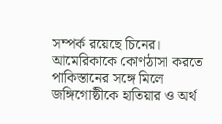সম্পর্ক রয়েছে চিনের। আমেরিকাকে কোণঠাসা করতে পাকিস্তানের সঙ্গে মিলে জঙ্গিগোষ্ঠীকে হাতিয়ার ও অর্থ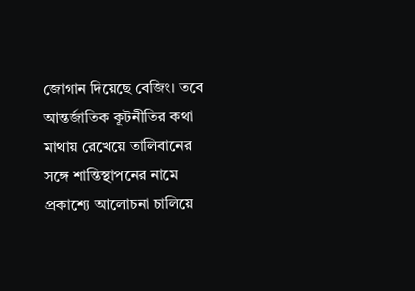জোগান দিয়েছে বেজিং। তবে আন্তর্জাতিক কূটনীতির কথা মাথায় রেখেয়ে তালিবানের সঙ্গে শান্তিস্থাপনের নামে প্রকাশ্যে আলোচনা চালিয়ে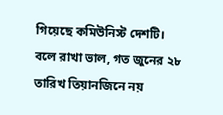গিয়েছে কমিউনিস্ট দেশটি। বলে রাখা ভাল, গত জুনের ২৮ তারিখ তিয়ানজিনে নয়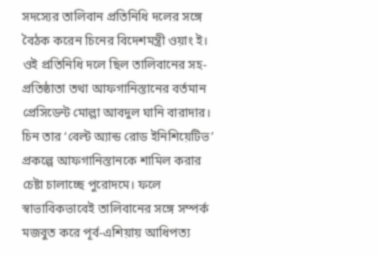সদস্যের তালিবান প্রতিনিধি দলের সঙ্গে বৈঠক করেন চিনের বিদেশমন্ত্রী ওয়াং ই। ওই প্রতিনিধি দলে ছিল তালিবানের সহ-প্রতিষ্ঠাতা তথা আফগানিস্তানের বর্তমান প্রেসিডেন্ট মোল্লা আবদুল ঘানি বারাদার। চিন তার ‘বেল্ট অ্যান্ড রোড ইনিশিয়েটিভ’ প্রকল্পে আফগানিস্তানকে শামিল করার চেষ্টা চালাচ্ছে পুরোদমে। ফলে স্বাভাবিকভাবেই তালিবানের সঙ্গে সম্পর্ক মজবুত করে পূর্ব-এশিয়ায় আধিপত্য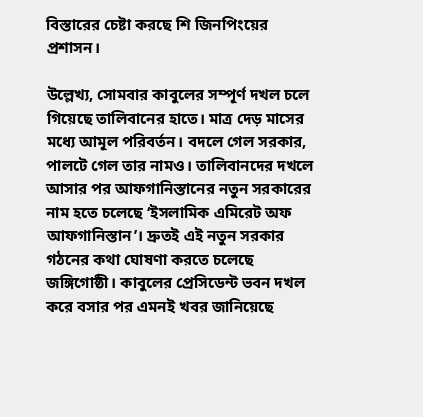বিস্তারের চেষ্টা করছে শি জিনপিংয়ের প্রশাসন।

উল্লেখ্য, সোমবার কাবুলের সম্পূর্ণ দখল চলে গিয়েছে তালিবানের হাতে। মাত্র দেড় মাসের মধ্যে আমূল পরিবর্তন। বদলে গেল সরকার, পালটে গেল তার নামও। তালিবানদের দখলে আসার পর আফগানিস্তানের নতুন সরকারের নাম হতে চলেছে ‘ইসলামিক এমিরেট অফ আফগানিস্তান’। দ্রুতই এই নতুন সরকার গঠনের কথা ঘোষণা করতে চলেছে জঙ্গিগোষ্ঠী। কাবুলের প্রেসিডেন্ট ভবন দখল করে বসার পর এমনই খবর জানিয়েছে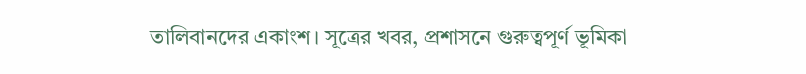তালিবানদের একাংশ। সূত্রের খবর, প্রশাসনে গুরুত্বপূর্ণ ভূমিকা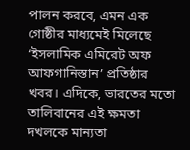পালন করবে, এমন এক গোষ্ঠীর মাধ্যমেই মিলেছে ‘ইসলামিক এমিরেট অফ আফগানিস্তান’ প্রতিষ্ঠার খবর। এদিকে, ভারতের মতো তালিবানের এই ক্ষমতা দখলকে মান্যতা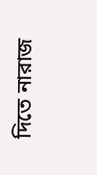দিতে নারাজ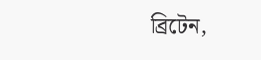ব্রিটেন,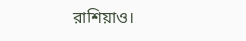রাশিয়াও।